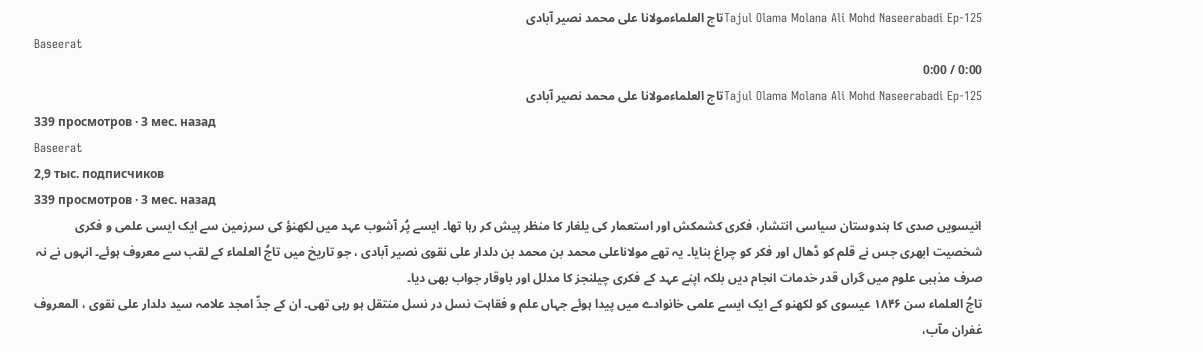Tajul Olama Molana Ali Mohd Naseerabadi Ep-125تاج العلماءمولانا علی محمد نصیر آبادی
Baseerat
0:00 / 0:00
Tajul Olama Molana Ali Mohd Naseerabadi Ep-125تاج العلماءمولانا علی محمد نصیر آبادی
339 просмотров · 3 мес. назад
Baseerat
2,9 тыс. подписчиков
339 просмотров · 3 мес. назад
انیسویں صدی کا ہندوستان سیاسی انتشار، فکری کشمکش اور استعمار کی یلغار کا منظر پیش کر رہا تھا۔ ایسے پُر آشوب عہد میں لکھنؤ کی سرزمین سے ایک ایسی علمی و فکری شخصیت ابھری جس نے قلم کو ڈھال اور فکر کو چراغ بنایا۔ یہ تھے مولاناعلی محمد بن محمد بن دلدار علی نقوی نصیر آبادی ، جو تاریخ میں تاجُ العلماء کے لقب سے معروف ہوئے۔ انہوں نے نہ صرف مذہبی علوم میں گراں قدر خدمات انجام دیں بلکہ اپنے عہد کے فکری چیلنجز کا مدلل اور باوقار جواب بھی دیا۔
تاجُ العلماء سن ۱۸۴۶ عیسوی کو لکھنو کے ایک ایسے علمی خانوادے میں پیدا ہوئے جہاں علم و فقاہت نسل در نسل منتقل ہو رہی تھی۔ ان کے جدِّ امجد علامہ سید دلدار علی نقوی ، المعروف غفران مآب،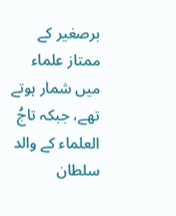برصغیر کے ممتاز علماء میں شمار ہوتے تھے، جبکہ تاجُ العلماء کے والد سلطان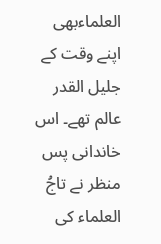العلماءبھی اپنے وقت کے جلیل القدر عالم تھے۔ اس خاندانی پس منظر نے تاجُ العلماء کی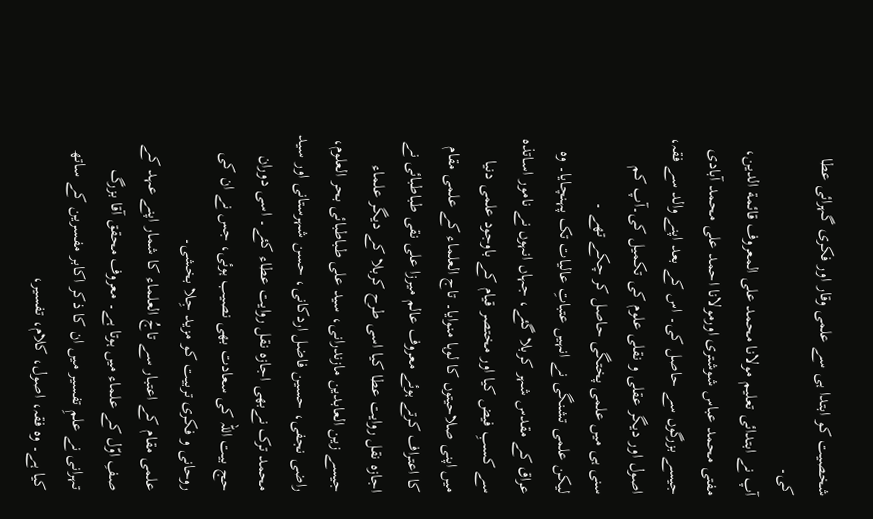شخصیت کو ابتدا ہی سے علمی وقار اور فکری گہرائی عطا کی۔
آپ نے ابتدائی تعلیم مولانا محمد علی المعروف قائمة الدین، مفتی محمد عباس شوشتری اورمولانا احمد علی محمد آبادی جیسے بزرگوں سے حاصل کی۔ اس کے بعد اپنے والد سے فقہ، اصول اور دیگر عقلی و نقلی علوم کی تکمیل کی۔آپ کم سنی ہی میں علمی پختگی حاصل کر چکے تھے ۔
لیکن علمی تشنگی نے انہیں عتباتِ عالیات تک پہنچایا۔ وہ عراق کے مقدس شہر کربلا گئے، جہاں انہوں نے نامور اساتذہ سے کسبِ فیض کیا اور مختصر قیام کے باوجود علمی دنیا میں اپنی صلاحیتوں کا لوہا منوایا۔ تاج العلماء کے علمی مقام کا اعتراف کرتے ہوئے معروف عالم میرزا علی نقی طباطبائی نے اجازہ نقل روایت عطا کیا اسی طرح کربلا کے دیگر علماء جیسے زین العابدین مازندرانی، سید علی طباطبائی بحر العلوم، راضی نجفی، حسین فاضل اردکانی، حسن شہرستانی اور سید محمد ترک نےبھی اجازہ نقل روایت عطاء کئے۔ اسی دوران حج بیت اللہ کی سعادت بھی نصیب ہوئی، جس نے ان کی روحانی و فکری تربیت کو مزید جِلا بخشی۔
علمی مقام کے اعتبار سے تاجُ العلماء کا شمار اپنے عہد کے صفِ اوّل کے علماء میں ہوتا ہے۔ معروف محقق آقا بزرگ تہرانی نے علمِ تفسیر میں ان کا ذکر اکابر مفسرین کے ساتھ کیا ہے۔ وہ فقہ، اصول، کلام، تفسیر،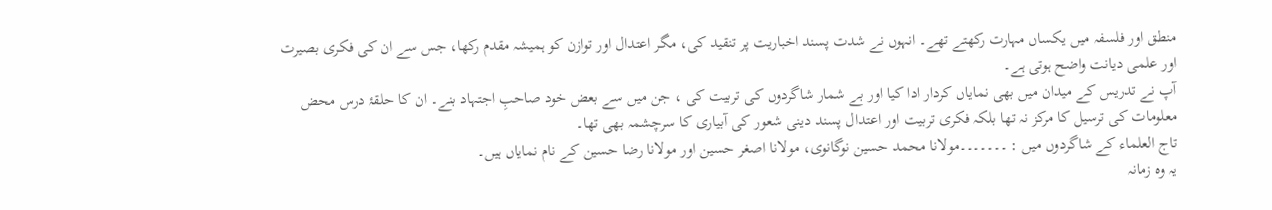منطق اور فلسفہ میں یکساں مہارت رکھتے تھے۔ انہوں نے شدت پسند اخباریت پر تنقید کی، مگر اعتدال اور توازن کو ہمیشہ مقدم رکھا، جس سے ان کی فکری بصیرت اور علمی دیانت واضح ہوتی ہے۔
آپ نے تدریس کے میدان میں بھی نمایاں کردار ادا کیا اور بے شمار شاگردوں کی تربیت کی ، جن میں سے بعض خود صاحبِ اجتہاد بنے۔ ان کا حلقۂ درس محض معلومات کی ترسیل کا مرکز نہ تھا بلکہ فکری تربیت اور اعتدال پسند دینی شعور کی آبیاری کا سرچشمہ بھی تھا۔
تاج العلماء کے شاگردوں میں : ۔۔۔۔۔۔۔مولانا محمد حسین نوگانوی، مولانا اصغر حسین اور مولانا رضا حسین کے نام نمایاں ہیں۔
یہ وہ زمانہ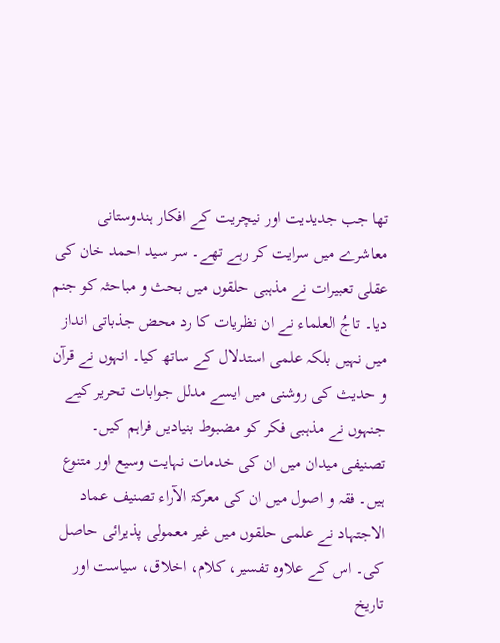تھا جب جدیدیت اور نیچریت کے افکار ہندوستانی معاشرے میں سرایت کر رہے تھے۔ سر سید احمد خان کی عقلی تعبیرات نے مذہبی حلقوں میں بحث و مباحثہ کو جنم دیا۔ تاجُ العلماء نے ان نظریات کا رد محض جذباتی انداز میں نہیں بلکہ علمی استدلال کے ساتھ کیا۔ انہوں نے قرآن و حدیث کی روشنی میں ایسے مدلل جوابات تحریر کیے جنہوں نے مذہبی فکر کو مضبوط بنیادیں فراہم کیں۔
تصنیفی میدان میں ان کی خدمات نہایت وسیع اور متنوع ہیں۔ فقہ و اصول میں ان کی معرکۃ الآراء تصنیف عماد الاجتہاد نے علمی حلقوں میں غیر معمولی پذیرائی حاصل کی۔ اس کے علاوہ تفسیر، کلام، اخلاق، سیاست اور تاریخ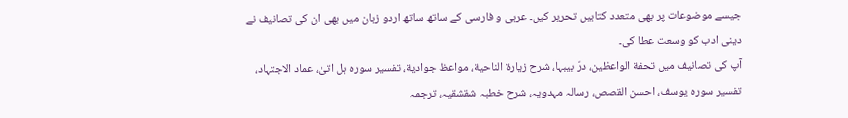جیسے موضوعات پر بھی متعدد کتابیں تحریر کیں۔ عربی و فارسی کے ساتھ ساتھ اردو زبان میں بھی ان کی تصانیف نے دینی ادب کو وسعت عطا کی۔
آپ کی تصانیف میں تحفة الواعظین، درّ بیبہا، شرح زیارة الناحیة، مواعظ جوادیة، تفسیر سورہ ہل اتیٰ، عماد الاجتہاد، تفسیر سورہ یوسف، احسن القصص، رسالہ مہدویہ، شرح خطبہ شقشقیہ، ترجمہ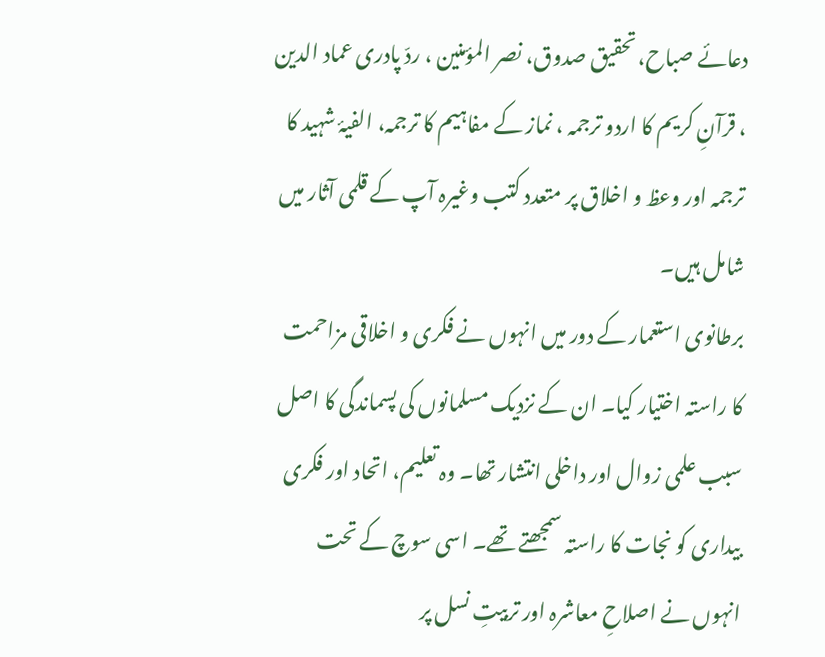دعائے صباح، تحقیق صدوق، نصر المؤمنین ، ردّ پادری عماد الدین ، قرآنِ کریم کا اردو ترجمہ ، نماز کے مفاہیم کا ترجمہ، الفیۂ شہید کا ترجمہ اور وعظ و اخلاق پر متعدد کتب وغیرہ آپ کے قلمی آثار میں شامل ہیں۔
برطانوی استعمار کے دور میں انہوں نے فکری و اخلاقی مزاحمت کا راستہ اختیار کیا۔ ان کے نزدیک مسلمانوں کی پسماندگی کا اصل سبب علمی زوال اور داخلی انتشار تھا۔ وہ تعلیم، اتحاد اور فکری بیداری کو نجات کا راستہ سمجھتے تھے۔ اسی سوچ کے تحت انہوں نے اصلاحِ معاشرہ اور تربیتِ نسل پر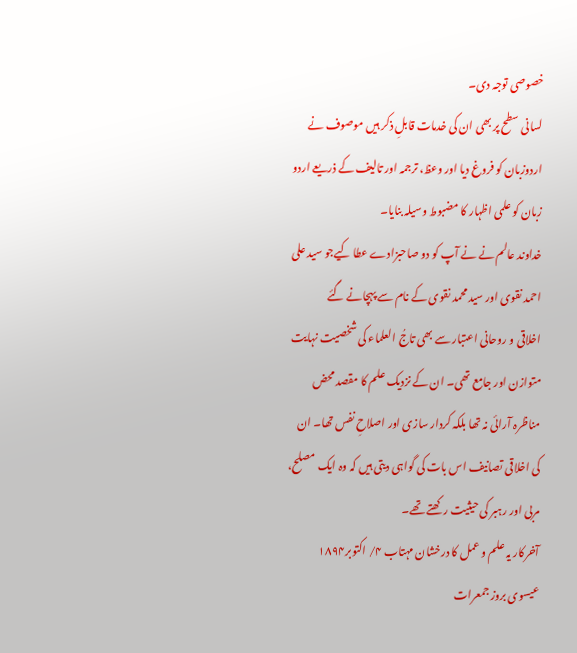خصوصی توجہ دی۔
لسانی سطح پر بھی ان کی خدمات قابلِ ذکر ہیں موصوف نے اردوزبان کو فروغ دیا اور وعظ، ترجمہ اور تالیف کے ذریعے اردو زبان کو علمی اظہار کا مضبوط وسیلہ بنایا۔
خداوند عالم نے نے آپ کو دو صاحبزادے عطا کیےجو سید علی احمد نقوی اور سید محمد نقوی کے نام سے پہچانے گئے
اخلاقی و روحانی اعتبار سے بھی تاجُ العلماء کی شخصیت نہایت متوازن اور جامع تھی۔ ان کے نزدیک علم کا مقصد محض مناظرہ آرائی نہ تھا بلکہ کردار سازی اور اصلاحِ نفس تھا۔ ان کی اخلاقی تصانیف اس بات کی گواہی دیتی ہیں کہ وہ ایک مصلح، مربی اور رہبر کی حیثیت رکھتے تھے۔
آخرکار یہ علم و عمل کا درخشان مہتاب ۴/ اکتوبر۱۸۹۴ عیسوی بروز جمعرات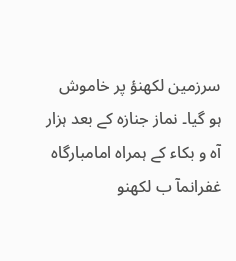سرزمین لکھنؤ پر خاموش ہو گیا۔ نماز جنازہ کے بعد ہزار آہ و بکاء کے ہمراہ امامبارگاہ غفرانمآ ب لکھنو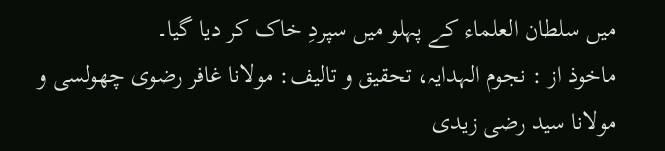میں سلطان العلماء کے پہلو میں سپردِ خاک کر دیا گیا۔
ماخوذ از : نجوم الہدایہ، تحقیق و تالیف: مولانا غافر رضوی چھولسی و مولانا سید رضی زیدی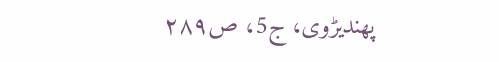پھندیڑوی، ج5، ص۲۸۹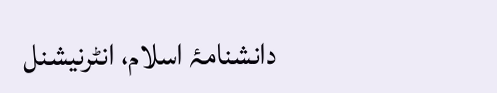دانشنامۂ اسلام، انٹرنیشنل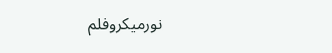نورمیکروفلم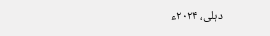دہلی، ۲۰۲۴ء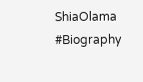ShiaOlama #Biography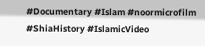#Documentary #Islam #noormicrofilm #ShiaHistory #IslamicVideo